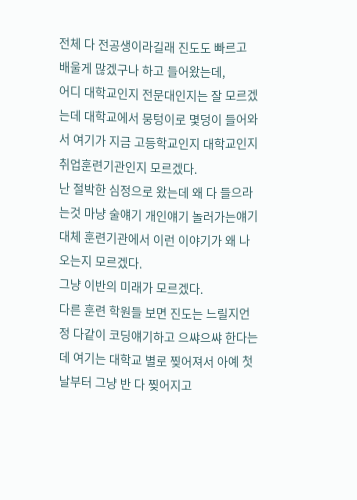전체 다 전공생이라길래 진도도 빠르고 배울게 많겠구나 하고 들어왔는데,
어디 대학교인지 전문대인지는 잘 모르겠는데 대학교에서 뭉텅이로 몇덩이 들어와서 여기가 지금 고등학교인지 대학교인지 취업훈련기관인지 모르겠다.
난 절박한 심정으로 왔는데 왜 다 들으라는것 마냥 술얘기 개인얘기 놀러가는얘기 대체 훈련기관에서 이런 이야기가 왜 나오는지 모르겠다.
그냥 이반의 미래가 모르겠다.
다른 훈련 학원들 보면 진도는 느릴지언정 다같이 코딩얘기하고 으쌰으쌰 한다는데 여기는 대학교 별로 찢어져서 아예 첫날부터 그냥 반 다 찢어지고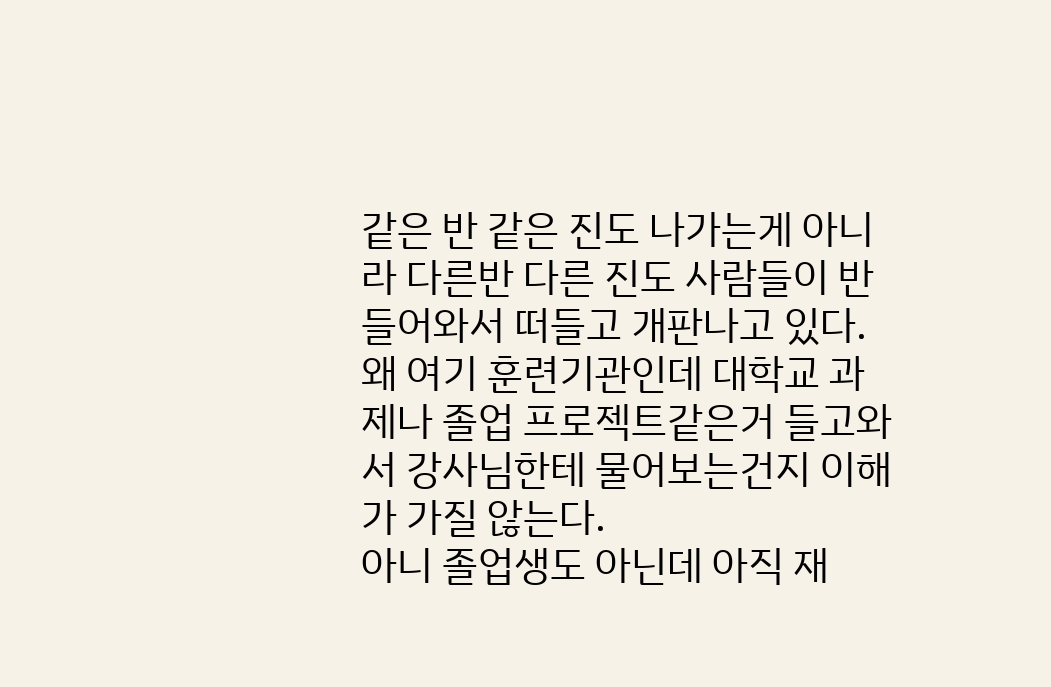같은 반 같은 진도 나가는게 아니라 다른반 다른 진도 사람들이 반 들어와서 떠들고 개판나고 있다.
왜 여기 훈련기관인데 대학교 과제나 졸업 프로젝트같은거 들고와서 강사님한테 물어보는건지 이해가 가질 않는다.
아니 졸업생도 아닌데 아직 재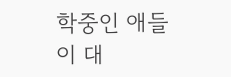학중인 애들이 대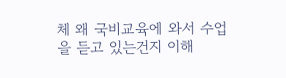체 왜 국비교육에 와서 수업을 듣고 있는건지 이해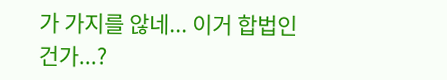가 가지를 않네... 이거 합법인건가...?